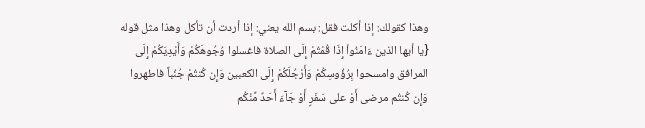وهذا كقولك: إذا أكلت فقل: بسم الله يعني: إذا أردت أن تأكل وهذا مثل قوله {يا أيها الذين ءَامَنُواْ إِذَا قُمْتُمْ إِلَى الصلاة فاغسلوا وُجُوهَكُمْ وَأَيْدِيَكُمْ إِلَى المرافق وامسحوا بِرُؤُوسِكُمْ وَأَرْجُلَكُمْ إِلَى الكعبين وَإِن كُنتُمْ جُنُباً فاطهروا وَإِن كُنتُم مرضى أَوْ على سَفَرٍ أَوْ جَآءَ أَحَدٌ مِّنْكُم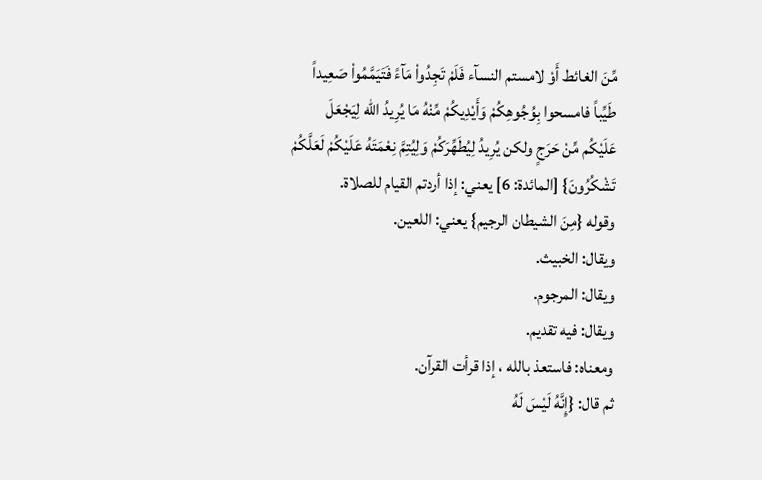مِّنَ الغائط أَوْ لامستم النسآء فَلَمْ تَجِدُواْ مَآءً فَتَيَمَّمُواْ صَعِيداً طَيِّباً فامسحوا بِوُجُوهِكُمْ وَأَيْدِيكُمْ مِّنْهُ مَا يُرِيدُ الله لِيَجْعَلَ عَلَيْكُم مِّنْ حَرَجٍ ولكن يُرِيدُ لِيُطَهِّرَكُمْ وَلِيُتِمَّ نِعْمَتَهُ عَلَيْكُمْ لَعَلَّكُمْ تَشْكُرُونَ} [المائدة: 6] يعني: إذا أردتم القيام للصلاة.
وقوله {مِنَ الشيطان الرجيم} يعني: اللعين.
ويقال: الخبيث.
ويقال: المرجوم.
ويقال: فيه تقديم.
ومعناه: فاستعذ بالله ، إذا قرأت القرآن.
ثم قال: {إِنَّهُ لَيْسَ لَهُ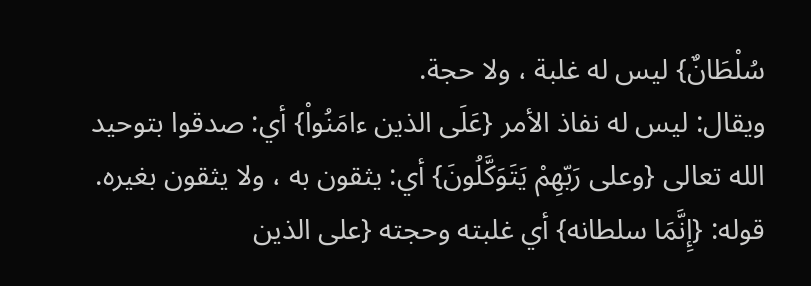سُلْطَانٌ} ليس له غلبة ، ولا حجة.
ويقال: ليس له نفاذ الأمر {عَلَى الذين ءامَنُواْ} أي: صدقوا بتوحيد الله تعالى {وعلى رَبّهِمْ يَتَوَكَّلُونَ} أي: يثقون به ، ولا يثقون بغيره.
قوله: {إِنَّمَا سلطانه} أي غلبته وحجته {على الذين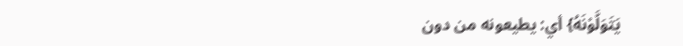يَتَوَلَّوْنَهُ} أي: يطيعونه من دون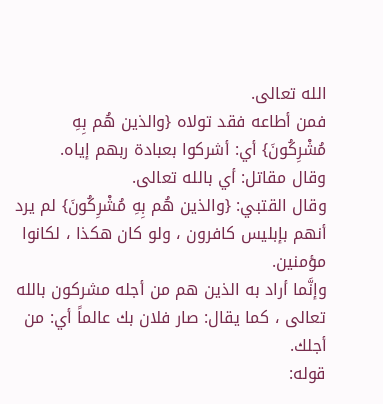الله تعالى.
فمن أطاعه فقد تولاه {والذين هُم بِهِ مُشْرِكُونَ} أي: أشركوا بعبادة ربهم إياه.
وقال مقاتل: أي بالله تعالى.
وقال القتبي: {والذين هُم بِهِ مُشْرِكُونَ} لم يرد أنهم بإبليس كافرون ، ولو كان هكذا ، لكانوا مؤمنين.
وإنَّما أراد به الذين هم من أجله مشركون بالله تعالى ، كما يقال: صار فلان بك عالماً أي: من أجلك.
قوله: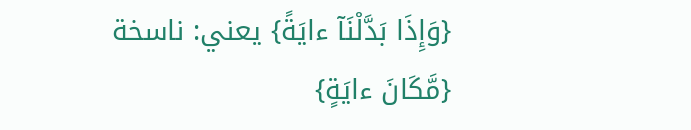{وَإِذَا بَدَّلْنَآ ءايَةً} يعني: ناسخة {مَّكَانَ ءايَةٍ}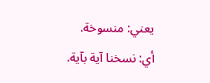يعني: منسوخة.
أي: نسخنا آية بآية.